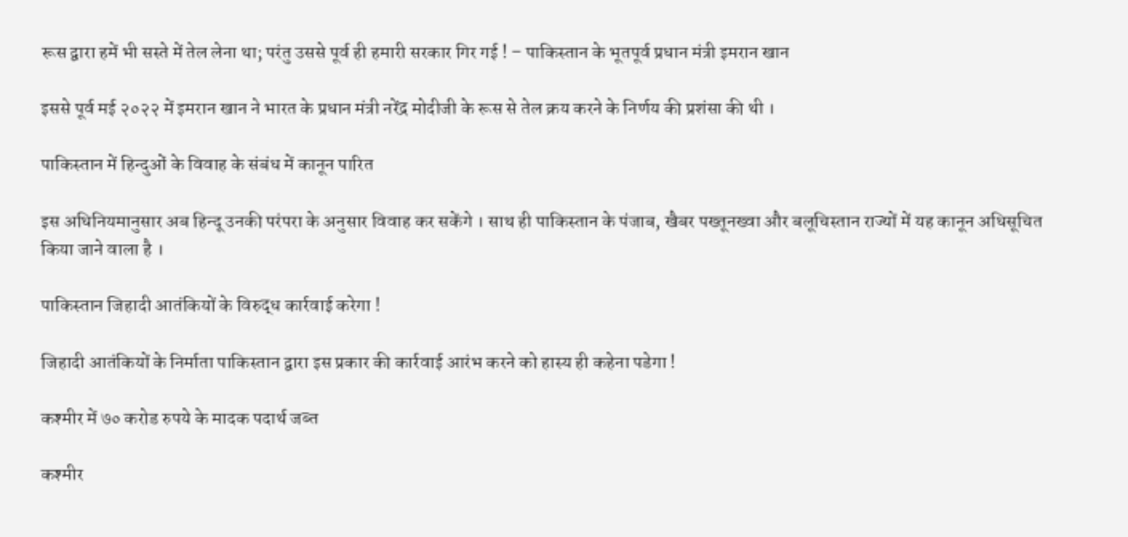रूस द्वारा हमें भी सस्ते में तेल लेना था; परंतु उससे पूर्व ही हमारी सरकार गिर गई ! – पाकिस्तान के भूतपूर्व प्रधान मंत्री इमरान खान

इससे पूर्व मई २०२२ में इमरान खान ने भारत के प्रधान मंत्री नरेंद्र मोदीजी के रूस से तेल क्रय करने के निर्णय की प्रशंसा की थी ।

पाकिस्तान में हिन्दुओं के विवाह के संबंध में कानून पारित

इस अधिनियमानुसार अब हिन्दू उनकी परंपरा के अनुसार विवाह कर सकेंगे । साथ ही पाकिस्तान के पंजाब, खैबर पख्तूनख्वा और बलूचिस्तान राज्यों में यह कानून अधिसूचित किया जाने वाला है ।

पाकिस्तान जिहादी आतंकियों के विरुद्ध कार्रवाई करेगा !

जिहादी आतंकियों के निर्माता पाकिस्तान द्वारा इस प्रकार की कार्रवाई आरंभ करने को हास्य ही कहेना पडेगा !

कश्मीर में ७० करोड रुपये के मादक पदार्थ जब्त

कश्मीर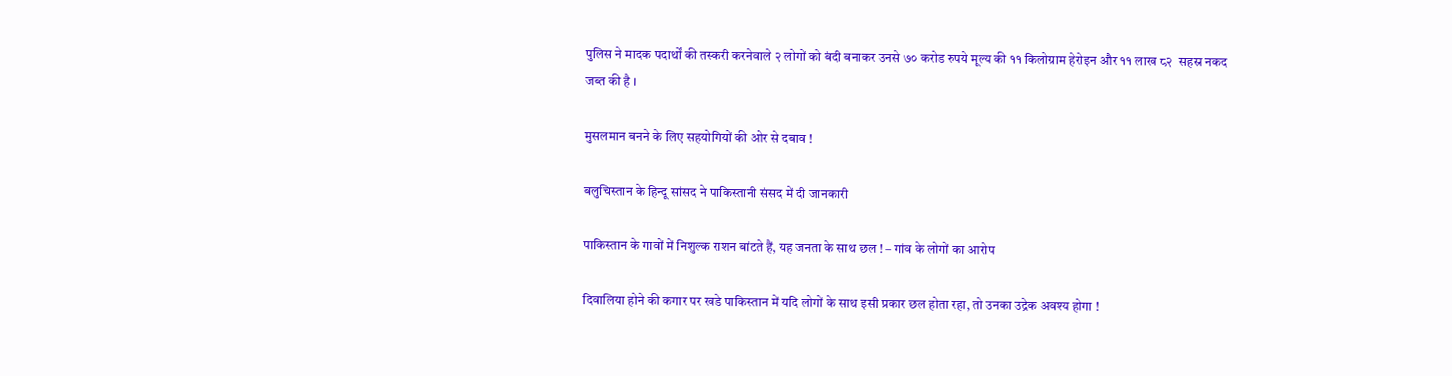पुलिस ने मादक पदार्थों की तस्करी करनेवाले २ लोगों को बंदी बनाकर उनसे ७० करोड रुपये मूल्य की ११ किलोग्राम हेरोइन और ११ लाख ८२  सहस्र नकद जब्त की है ।

मुसलमान बनने के लिए सहयोगियों की ओर से दबाव !

बलुचिस्तान के हिन्दू सांसद ने पाकिस्तानी संसद में दी जानकारी

पाकिस्तान के गावों में निशुल्क राशन बांटते हैं, यह जनता के साथ छल ! – गांव के लोगों का आरोप

दिवालिया होने की कगार पर खडे पाकिस्तान में यदि लोगों के साथ इसी प्रकार छल होता रहा, तो उनका उद्रेक अवश्य होगा !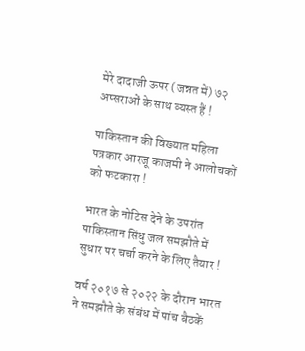मेरे दादाजी ऊपर (जन्नत में) ७२ अप्सराओं के साथ व्यस्त हैं !

पाकिस्तान की विख्यात महिला पत्रकार आरजू काजमी ने आलोचकों को फटकारा !

भारत के नोटिस देने के उपरांत पाकिस्तान सिंधु जल समझौते में सुधार पर चर्चा करने के लिए तैयार !

वर्ष २०१७ से २०२२ के दौरान भारत ने समझौते के संबंध में पांच बैठकें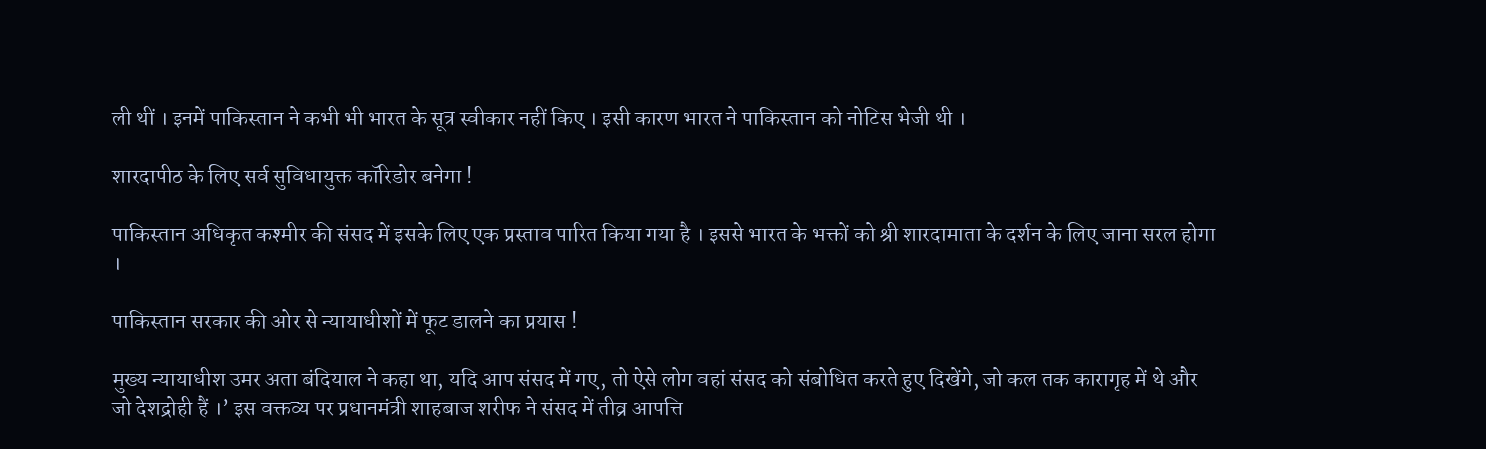ली थीं । इनमें पाकिस्तान ने कभी भी भारत के सूत्र स्वीकार नहीं किए । इसी कारण भारत ने पाकिस्तान को नोटिस भेजी थी ।

शारदापीठ के लिए सर्व सुविधायुक्त कॉरिडोर बनेगा !

पाकिस्तान अधिकृत कश्मीर की संसद में इसके लिए एक प्रस्ताव पारित किया गया है । इससे भारत के भक्तों को श्री शारदामाता के दर्शन के लिए जाना सरल होगा ।

पाकिस्तान सरकार की ओर से न्यायाधीशों में फूट डालने का प्रयास !

मुख्य न्यायाधीश उमर अता बंदियाल ने कहा था, यदि आप संसद में गए, तो ऐसे लोग वहां संसद को संबोधित करते हुए दिखेंगे, जो कल तक कारागृह में थे और जो देशद्रोही हैं ।’ इस वक्तव्य पर प्रधानमंत्री शाहबाज शरीफ ने संसद में तीव्र आपत्ति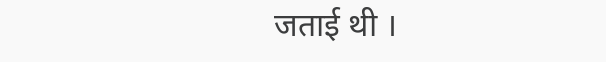जताई थी ।